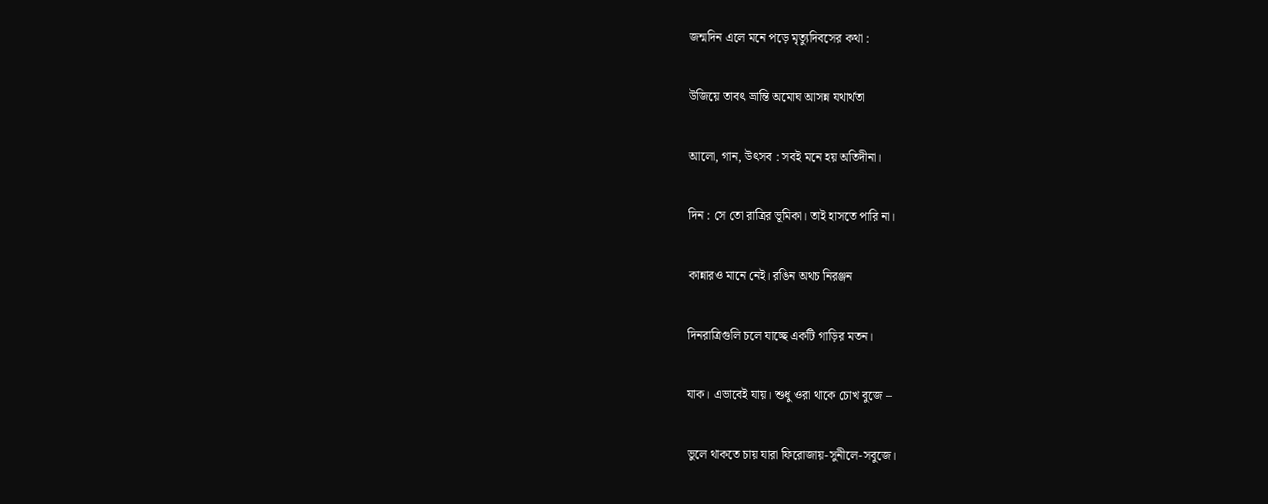জন্মদিন এলে মনে পড়ে মৃত্যুদিবসের কথা :

উজিয়ে তাবৎ ভ্রান্তি অমোঘ আসন্ন যথার্থতা

আলো, গান, উৎসব : সবই মনে হয় অতিদীনা।

দিন : সে তো রাত্রির ভূমিকা। তাই হাসতে পারি না।

কান্নারও মানে নেই। রঙিন অথচ নিরঞ্জন

দিনরাত্রিগুলি চলে যাচ্ছে একটি গাড়ির মতন।

যাক। এভাবেই যায়। শুধু ওরা থাকে চোখ বুজে –

ভুলে থাকতে চায় যারা ফিরোজায়-সুনীলে-সবুজে।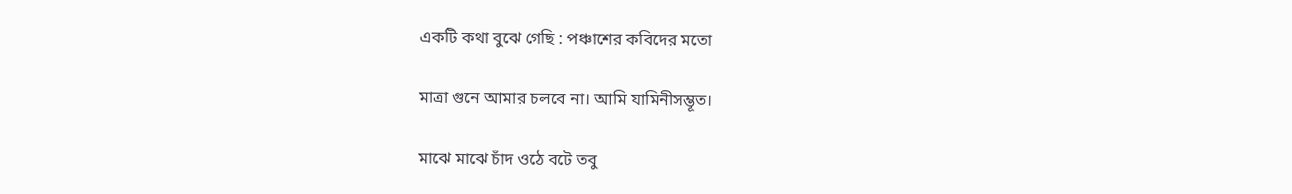একটি কথা বুঝে গেছি : পঞ্চাশের কবিদের মতো

মাত্রা গুনে আমার চলবে না। আমি যামিনীসম্ভূত।

মাঝে মাঝে চাঁদ ওঠে বটে তবু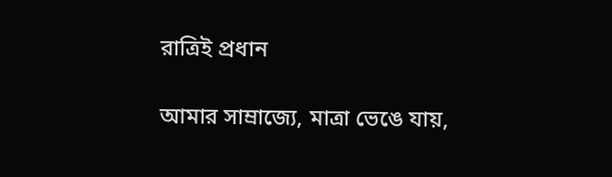রাত্রিই প্রধান

আমার সাম্রাজ্যে, মাত্রা ভেঙে যায়,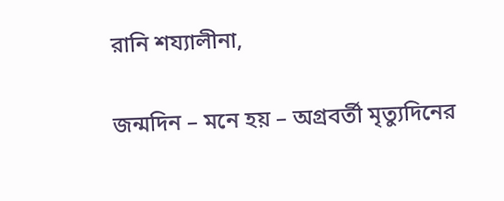রানি শয্যালীনা,

জন্মদিন – মনে হয় – অগ্রবর্তী মৃত্যুদিনের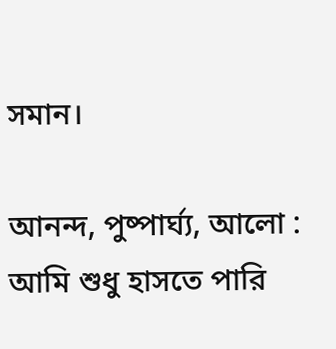সমান।

আনন্দ, পুষ্পার্ঘ্য, আলো : আমি শুধু হাসতে পারি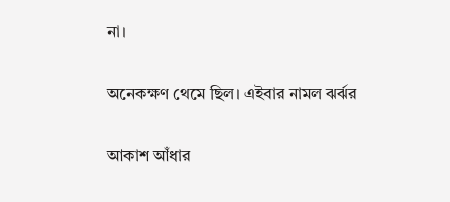না।

অনেকক্ষণ থেমে ছিল। এইবার নামল ঝর্ঝর

আকাশ আঁধার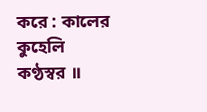করে : কালের কুহেলি কণ্ঠস্বর ॥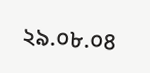২৯.০৮.০৪